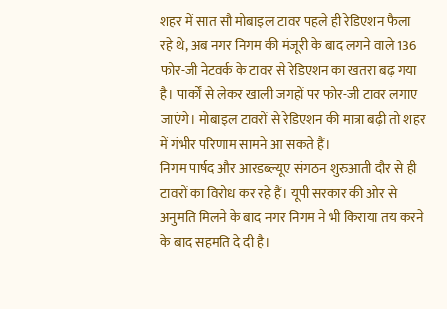शहर में सात सौ मोबाइल टावर पहले ही रेडिएशन फैला रहे थे, अब नगर निगम की मंजूरी के बाद लगने वाले 136 फोर-जी नेटवर्क के टावर से रेडिएशन का खतरा बढ़ गया है। पार्कों से लेकर खाली जगहों पर फोर-जी टावर लगाए जाएंगे। मोबाइल टावरों से रेडिएशन की मात्रा बढ़ी तो शहर में गंभीर परिणाम सामने आ सकते हैं।
निगम पार्षद और आरडब्ल्यूए संगठन शुरुआती दौर से ही टावरों का विरोध कर रहे हैं। यूपी सरकार की ओर से अनुमति मिलने के बाद नगर निगम ने भी किराया तय करने के बाद सहमति दे दी है।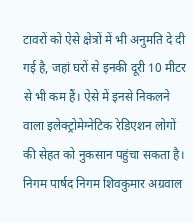टावरों को ऐसे क्षेत्रों में भी अनुमति दे दी गई है, जहां घरों से इनकी दूरी 10 मीटर से भी कम हैं। ऐसे में इनसे निकलने वाला इलेक्ट्रोमेग्नेटिक रेडिएशन लोगों की सेहत को नुकसान पहुंचा सकता है।
निगम पार्षद निगम शिवकुमार अग्रवाल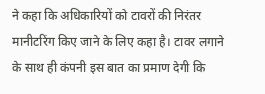ने कहा कि अधिकारियों को टावरों की निरंतर मानीटरिंग किए जाने के लिए कहा है। टावर लगाने के साथ ही कंपनी इस बात का प्रमाण देगी कि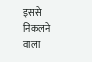इससे निकलने वाला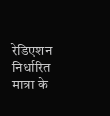रेडिएशन निर्धारित मात्रा के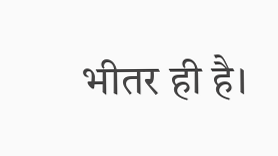भीतर ही है।